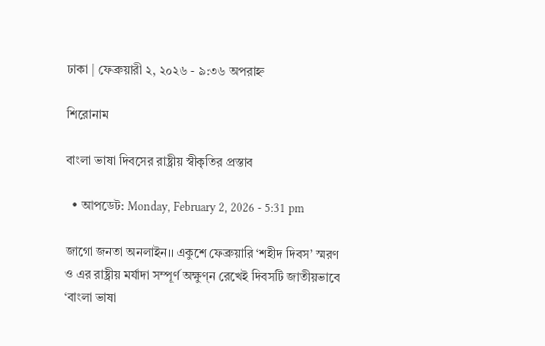ঢাকা | ফেব্রুয়ারী ২, ২০২৬ - ৯:৩৬ অপরাহ্ন

শিরোনাম

বাংলা ভাষা দিবসের রাষ্ট্রীয় স্বীকৃতির প্রস্তাব

  • আপডেট: Monday, February 2, 2026 - 5:31 pm

জাগো জনতা অনলাইন।। একুশে ফেব্রুয়ারি ‘শহীদ দিবস’ স্মরণ ও এর রাষ্ট্রীয় মর্যাদা সম্পূর্ণ অক্ষুণ্ন রেখেই দিবসটি জাতীয়ভাবে ‘বাংলা ভাষা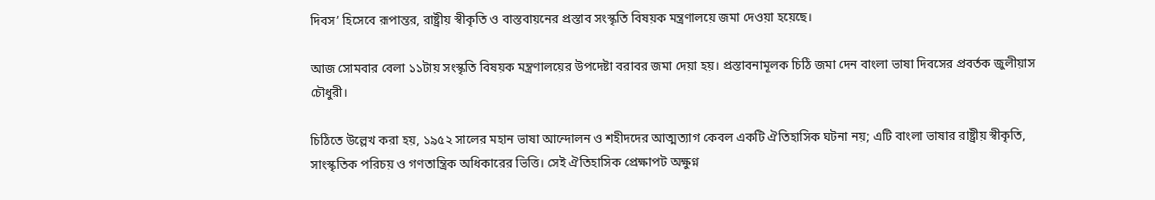দিবস’ হিসেবে রূপান্তর, রাষ্ট্রীয় স্বীকৃতি ও বাস্তবায়নের প্রস্তাব সংস্কৃতি বিষয়ক মন্ত্রণালয়ে জমা দেওয়া হয়েছে।

আজ সোমবার বেলা ১১টায় সংস্কৃতি বিষয়ক মন্ত্রণালয়ের উপদেষ্টা বরাবর জমা দেয়া হয়। প্রস্তাবনামূলক চিঠি জমা দেন বাংলা ভাষা দিবসের প্রবর্তক জুলীয়াস চৌধুরী।

চিঠিতে উল্লেখ করা হয়, ১৯৫২ সালের মহান ভাষা আন্দোলন ও শহীদদের আত্মত্যাগ কেবল একটি ঐতিহাসিক ঘটনা নয়; এটি বাংলা ভাষার রাষ্ট্রীয় স্বীকৃতি, সাংস্কৃতিক পরিচয় ও গণতান্ত্রিক অধিকারের ভিত্তি। সেই ঐতিহাসিক প্রেক্ষাপট অক্ষুণ্ন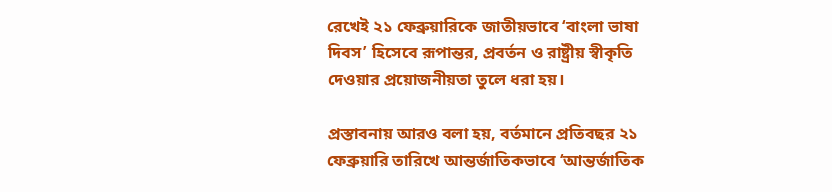রেখেই ২১ ফেব্রুয়ারিকে জাতীয়ভাবে ‘বাংলা ভাষা দিবস’ হিসেবে রূপান্তর, প্রবর্তন ও রাষ্ট্রীয় স্বীকৃতি দেওয়ার প্রয়োজনীয়তা তুলে ধরা হয়।

প্রস্তাবনায় আরও বলা হয়, বর্তমানে প্রতিবছর ২১ ফেব্রুয়ারি তারিখে আন্তর্জাতিকভাবে ‘আন্তর্জাতিক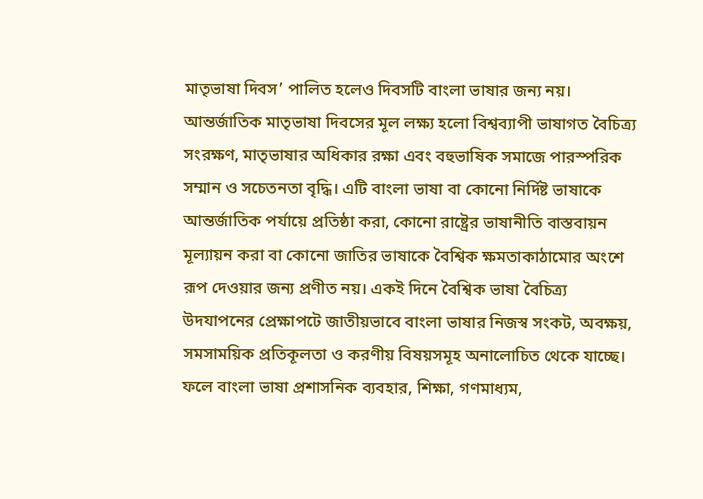মাতৃভাষা দিবস’ পালিত হলেও দিবসটি বাংলা ভাষার জন্য নয়। আন্তর্জাতিক মাতৃভাষা দিবসের মূল লক্ষ্য হলো বিশ্বব্যাপী ভাষাগত বৈচিত্র্য সংরক্ষণ, মাতৃভাষার অধিকার রক্ষা এবং বহুভাষিক সমাজে পারস্পরিক সম্মান ও সচেতনতা বৃদ্ধি। এটি বাংলা ভাষা বা কোনো নির্দিষ্ট ভাষাকে আন্তর্জাতিক পর্যায়ে প্রতিষ্ঠা করা, কোনো রাষ্ট্রের ভাষানীতি বাস্তবায়ন মূল্যায়ন করা বা কোনো জাতির ভাষাকে বৈশ্বিক ক্ষমতাকাঠামোর অংশে রূপ দেওয়ার জন্য প্রণীত নয়। একই দিনে বৈশ্বিক ভাষা বৈচিত্র্য উদযাপনের প্রেক্ষাপটে জাতীয়ভাবে বাংলা ভাষার নিজস্ব সংকট, অবক্ষয়, সমসাময়িক প্রতিকূলতা ও করণীয় বিষয়সমূহ অনালোচিত থেকে যাচ্ছে। ফলে বাংলা ভাষা প্রশাসনিক ব্যবহার, শিক্ষা, গণমাধ্যম,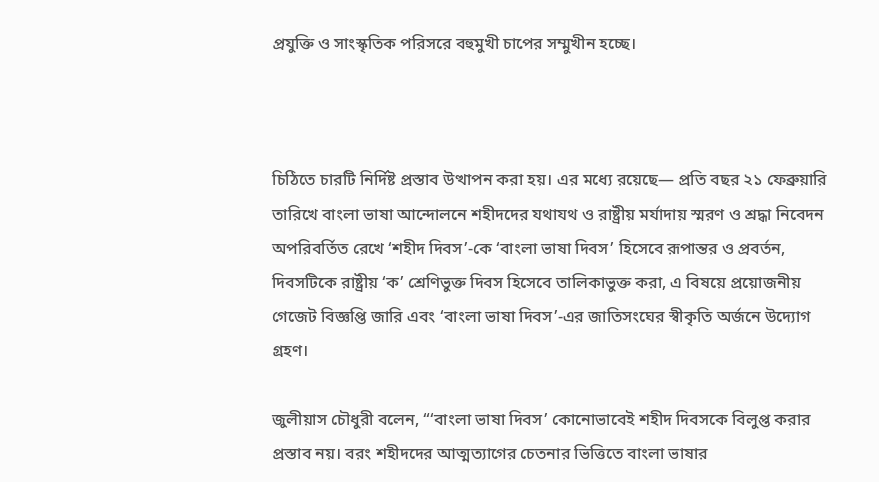প্রযুক্তি ও সাংস্কৃতিক পরিসরে বহুমুখী চাপের সম্মুখীন হচ্ছে।



চিঠিতে চারটি নির্দিষ্ট প্রস্তাব উত্থাপন করা হয়। এর মধ্যে রয়েছে— প্রতি বছর ২১ ফেব্রুয়ারি তারিখে বাংলা ভাষা আন্দোলনে শহীদদের যথাযথ ও রাষ্ট্রীয় মর্যাদায় স্মরণ ও শ্রদ্ধা নিবেদন অপরিবর্তিত রেখে ‘শহীদ দিবস’-কে ‘বাংলা ভাষা দিবস’ হিসেবে রূপান্তর ও প্রবর্তন, দিবসটিকে রাষ্ট্রীয় ‘ক’ শ্রেণিভুক্ত দিবস হিসেবে তালিকাভুক্ত করা, এ বিষয়ে প্রয়োজনীয় গেজেট বিজ্ঞপ্তি জারি এবং ‘বাংলা ভাষা দিবস’-এর জাতিসংঘের স্বীকৃতি অর্জনে উদ্যোগ গ্রহণ।

জুলীয়াস চৌধুরী বলেন, “‘বাংলা ভাষা দিবস’ কোনোভাবেই শহীদ দিবসকে বিলুপ্ত করার প্রস্তাব নয়। বরং শহীদদের আত্মত্যাগের চেতনার ভিত্তিতে বাংলা ভাষার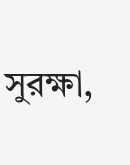সুরক্ষা,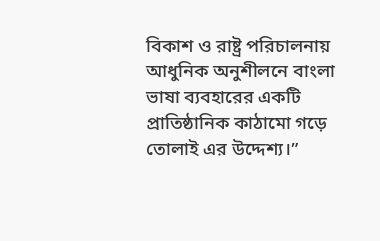বিকাশ ও রাষ্ট্র পরিচালনায় আধুনিক অনুশীলনে বাংলা ভাষা ব্যবহারের একটি প্রাতিষ্ঠানিক কাঠামো গড়ে তোলাই এর উদ্দেশ্য।”